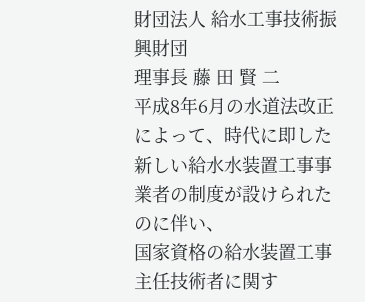財団法人 給水工事技術振興財団
理事長 藤 田 賢 二
平成8年6月の水道法改正によって、時代に即した新しい給水水装置工事事業者の制度が設けられたのに伴い、
国家資格の給水装置工事主任技術者に関す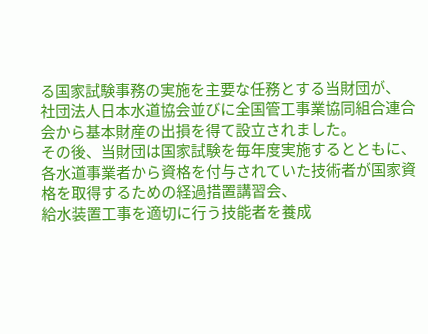る国家試験事務の実施を主要な任務とする当財団が、
社団法人日本水道協会並びに全国管工事業協同組合連合会から基本財産の出損を得て設立されました。
その後、当財団は国家試験を毎年度実施するとともに、
各水道事業者から資格を付与されていた技術者が国家資格を取得するための経過措置講習会、
給水装置工事を適切に行う技能者を養成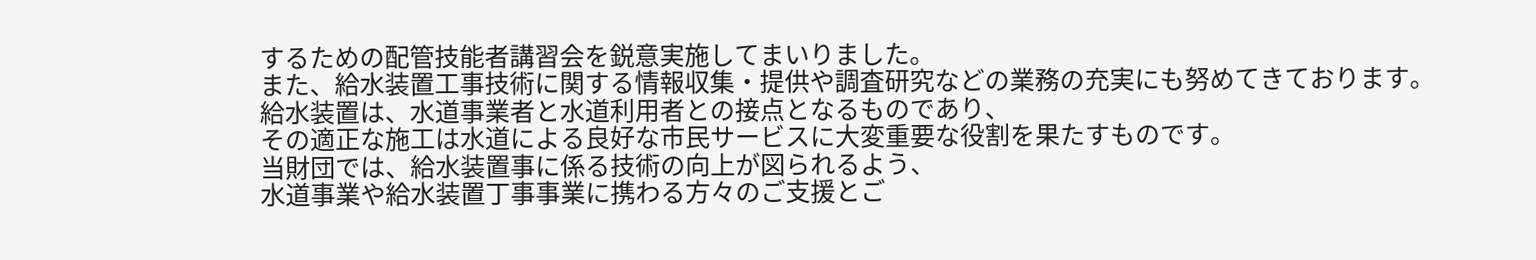するための配管技能者講習会を鋭意実施してまいりました。
また、給水装置工事技術に関する情報収集・提供や調査研究などの業務の充実にも努めてきております。
給水装置は、水道事業者と水道利用者との接点となるものであり、
その適正な施工は水道による良好な市民サービスに大変重要な役割を果たすものです。
当財団では、給水装置事に係る技術の向上が図られるよう、
水道事業や給水装置丁事事業に携わる方々のご支援とご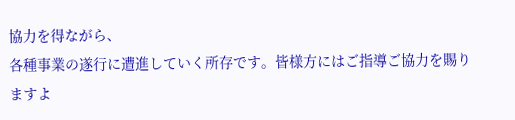協力を得ながら、
各種事業の遂行に遭進していく所存です。皆様方にはご指導ご協力を賜りますよ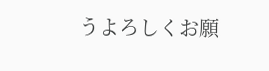うよろしくお願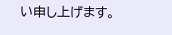い申し上げます。